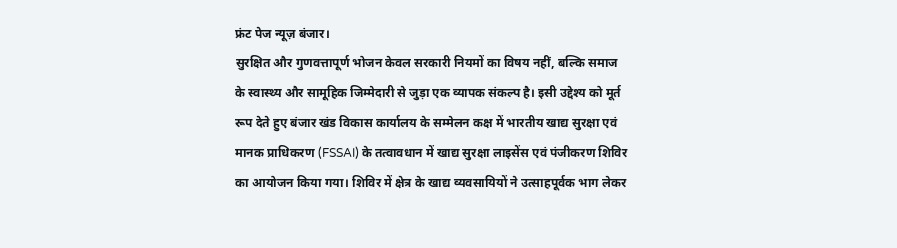फ्रंट पेज न्यूज़ बंजार।
सुरक्षित और गुणवत्तापूर्ण भोजन केवल सरकारी नियमों का विषय नहीं, बल्कि समाज के स्वास्थ्य और सामूहिक जिम्मेदारी से जुड़ा एक व्यापक संकल्प है। इसी उद्देश्य को मूर्त रूप देते हुए बंजार खंड विकास कार्यालय के सम्मेलन कक्ष में भारतीय खाद्य सुरक्षा एवं मानक प्राधिकरण (FSSAI) के तत्वावधान में खाद्य सुरक्षा लाइसेंस एवं पंजीकरण शिविर का आयोजन किया गया। शिविर में क्षेत्र के खाद्य व्यवसायियों ने उत्साहपूर्वक भाग लेकर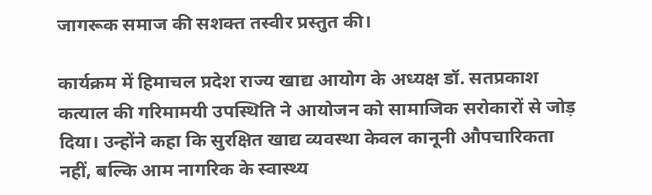जागरूक समाज की सशक्त तस्वीर प्रस्तुत की।

कार्यक्रम में हिमाचल प्रदेश राज्य खाद्य आयोग के अध्यक्ष डॉ. सतप्रकाश कत्याल की गरिमामयी उपस्थिति ने आयोजन को सामाजिक सरोकारों से जोड़ दिया। उन्होंने कहा कि सुरक्षित खाद्य व्यवस्था केवल कानूनी औपचारिकता नहीं, बल्कि आम नागरिक के स्वास्थ्य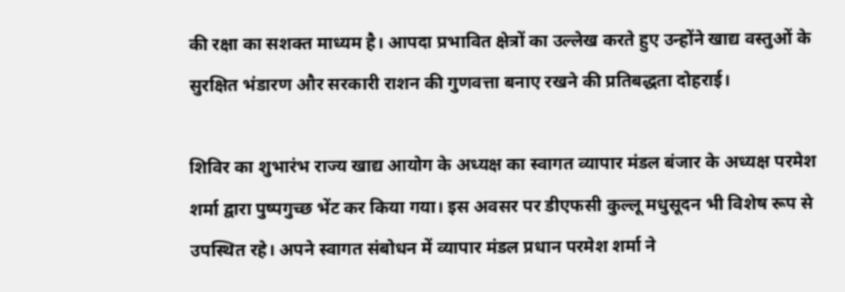की रक्षा का सशक्त माध्यम है। आपदा प्रभावित क्षेत्रों का उल्लेख करते हुए उन्होंने खाद्य वस्तुओं के सुरक्षित भंडारण और सरकारी राशन की गुणवत्ता बनाए रखने की प्रतिबद्धता दोहराई।

शिविर का शुभारंभ राज्य खाद्य आयोग के अध्यक्ष का स्वागत व्यापार मंडल बंजार के अध्यक्ष परमेश शर्मा द्वारा पुष्पगुच्छ भेंट कर किया गया। इस अवसर पर डीएफसी कुल्लू मधुसूदन भी विशेष रूप से उपस्थित रहे। अपने स्वागत संबोधन में व्यापार मंडल प्रधान परमेश शर्मा ने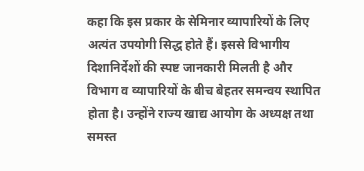कहा कि इस प्रकार के सेमिनार व्यापारियों के लिए अत्यंत उपयोगी सिद्ध होते हैं। इससे विभागीय दिशानिर्देशों की स्पष्ट जानकारी मिलती है और विभाग व व्यापारियों के बीच बेहतर समन्वय स्थापित होता है। उन्होंने राज्य खाद्य आयोग के अध्यक्ष तथा समस्त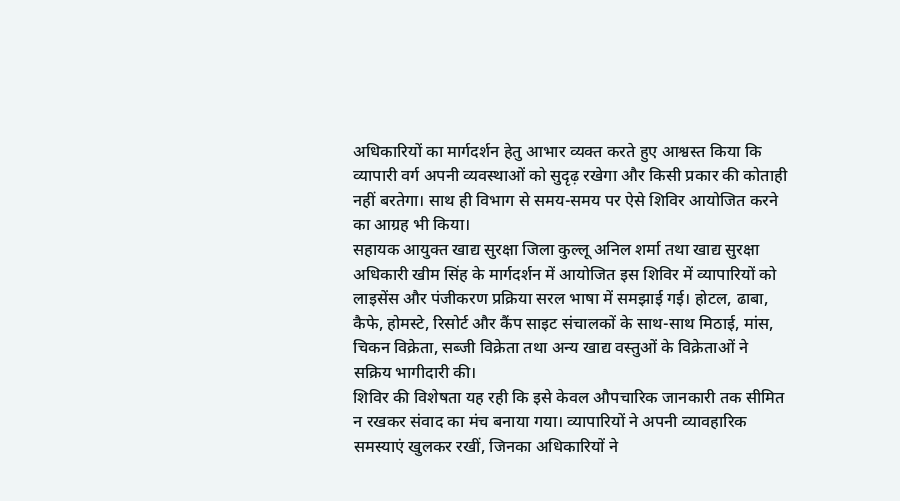अधिकारियों का मार्गदर्शन हेतु आभार व्यक्त करते हुए आश्वस्त किया कि व्यापारी वर्ग अपनी व्यवस्थाओं को सुदृढ़ रखेगा और किसी प्रकार की कोताही नहीं बरतेगा। साथ ही विभाग से समय-समय पर ऐसे शिविर आयोजित करने का आग्रह भी किया।
सहायक आयुक्त खाद्य सुरक्षा जिला कुल्लू अनिल शर्मा तथा खाद्य सुरक्षा अधिकारी खीम सिंह के मार्गदर्शन में आयोजित इस शिविर में व्यापारियों को लाइसेंस और पंजीकरण प्रक्रिया सरल भाषा में समझाई गई। होटल, ढाबा, कैफे, होमस्टे, रिसोर्ट और कैंप साइट संचालकों के साथ-साथ मिठाई, मांस, चिकन विक्रेता, सब्जी विक्रेता तथा अन्य खाद्य वस्तुओं के विक्रेताओं ने सक्रिय भागीदारी की।
शिविर की विशेषता यह रही कि इसे केवल औपचारिक जानकारी तक सीमित न रखकर संवाद का मंच बनाया गया। व्यापारियों ने अपनी व्यावहारिक समस्याएं खुलकर रखीं, जिनका अधिकारियों ने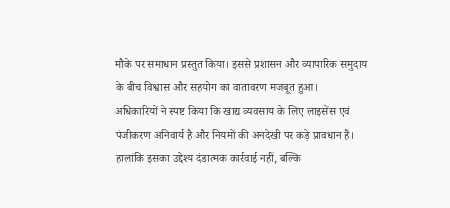मौके पर समाधान प्रस्तुत किया। इससे प्रशासन और व्यापारिक समुदाय के बीच विश्वास और सहयोग का वातावरण मजबूत हुआ।
अधिकारियों ने स्पष्ट किया कि खाद्य व्यवसाय के लिए लाइसेंस एवं पंजीकरण अनिवार्य है और नियमों की अनदेखी पर कड़े प्रावधान हैं। हालांकि इसका उद्देश्य दंडात्मक कार्रवाई नहीं, बल्कि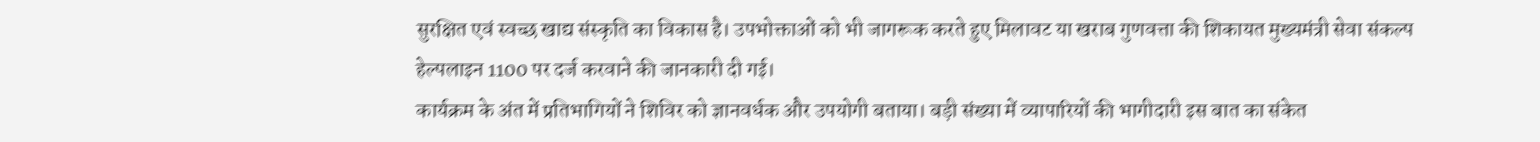सुरक्षित एवं स्वच्छ खाद्य संस्कृति का विकास है। उपभोक्ताओं को भी जागरूक करते हुए मिलावट या खराब गुणवत्ता की शिकायत मुख्यमंत्री सेवा संकल्प हेल्पलाइन 1100 पर दर्ज करवाने की जानकारी दी गई।
कार्यक्रम के अंत में प्रतिभागियों ने शिविर को ज्ञानवर्धक और उपयोगी बताया। बड़ी संख्या में व्यापारियों की भागीदारी इस बात का संकेत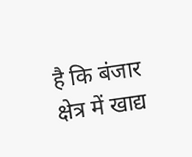है कि बंजार क्षेत्र में खाद्य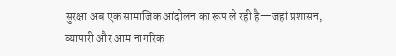सुरक्षा अब एक सामाजिक आंदोलन का रूप ले रही है—जहां प्रशासन, व्यापारी और आम नागरिक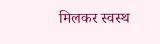मिलकर स्वस्थ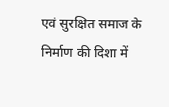एवं सुरक्षित समाज के निर्माण की दिशा में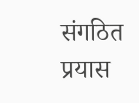संगठित प्रयास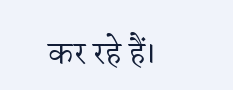कर रहे हैं।